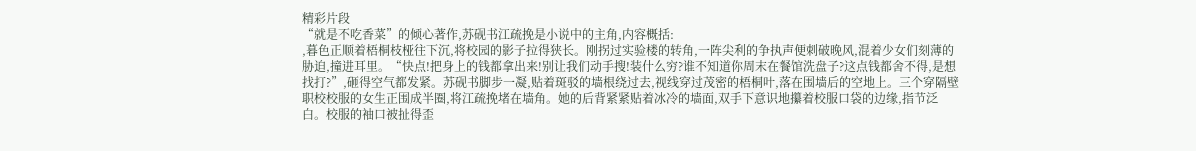精彩片段
“就是不吃香菜”的倾心著作,苏砚书江疏挽是小说中的主角,内容概括:
,暮色正顺着梧桐枝桠往下沉,将校园的影子拉得狭长。刚拐过实验楼的转角,一阵尖利的争执声便刺破晚风,混着少女们刻薄的胁迫,撞进耳里。“快点!把身上的钱都拿出来!别让我们动手搜!装什么穷?谁不知道你周末在餐馆洗盘子?这点钱都舍不得,是想找打?”,砸得空气都发紧。苏砚书脚步一凝,贴着斑驳的墙根绕过去,视线穿过茂密的梧桐叶,落在围墙后的空地上。三个穿隔壁职校校服的女生正围成半圈,将江疏挽堵在墙角。她的后背紧紧贴着冰冷的墙面,双手下意识地攥着校服口袋的边缘,指节泛白。校服的袖口被扯得歪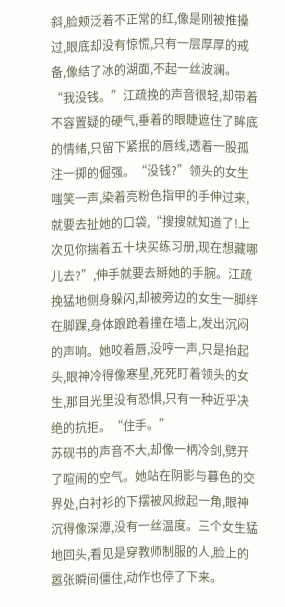斜,脸颊泛着不正常的红,像是刚被推搡过,眼底却没有惊慌,只有一层厚厚的戒备,像结了冰的湖面,不起一丝波澜。“我没钱。”江疏挽的声音很轻,却带着不容置疑的硬气,垂着的眼睫遮住了眸底的情绪,只留下紧抿的唇线,透着一股孤注一掷的倔强。“没钱?”领头的女生嗤笑一声,染着亮粉色指甲的手伸过来,就要去扯她的口袋,“搜搜就知道了!上次见你揣着五十块买练习册,现在想藏哪儿去?”,伸手就要去掰她的手腕。江疏挽猛地侧身躲闪,却被旁边的女生一脚绊在脚踝,身体踉跄着撞在墙上,发出沉闷的声响。她咬着唇,没哼一声,只是抬起头,眼神冷得像寒星,死死盯着领头的女生,那目光里没有恐惧,只有一种近乎决绝的抗拒。“住手。”
苏砚书的声音不大,却像一柄冷剑,劈开了喧闹的空气。她站在阴影与暮色的交界处,白衬衫的下摆被风掀起一角,眼神沉得像深潭,没有一丝温度。三个女生猛地回头,看见是穿教师制服的人,脸上的嚣张瞬间僵住,动作也停了下来。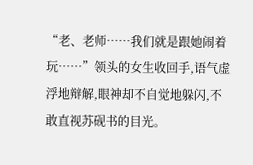“老、老师……我们就是跟她闹着玩……”领头的女生收回手,语气虚浮地辩解,眼神却不自觉地躲闪,不敢直视苏砚书的目光。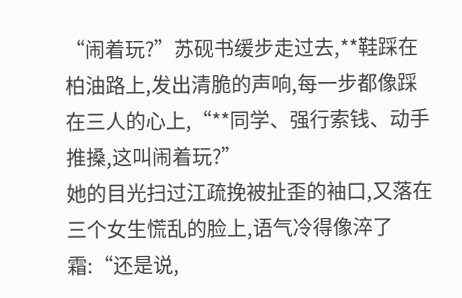“闹着玩?”苏砚书缓步走过去,**鞋踩在柏油路上,发出清脆的声响,每一步都像踩在三人的心上,“**同学、强行索钱、动手推搡,这叫闹着玩?”
她的目光扫过江疏挽被扯歪的袖口,又落在三个女生慌乱的脸上,语气冷得像淬了霜:“还是说,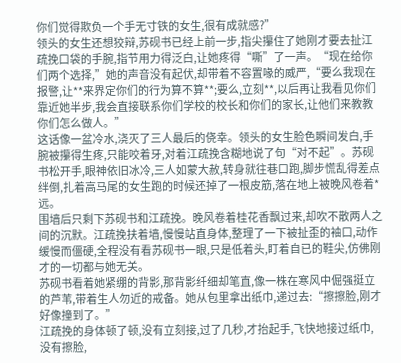你们觉得欺负一个手无寸铁的女生,很有成就感?”
领头的女生还想狡辩,苏砚书已经上前一步,指尖攥住了她刚才要去扯江疏挽口袋的手腕,指节用力得泛白,让她疼得“嘶”了一声。“现在给你们两个选择,”她的声音没有起伏,却带着不容置喙的威严,“要么我现在报警,让**来界定你们的行为算不算**;要么,立刻**,以后再让我看见你们靠近她半步,我会直接联系你们学校的校长和你们的家长,让他们来教教你们怎么做人。”
这话像一盆冷水,浇灭了三人最后的侥幸。领头的女生脸色瞬间发白,手腕被攥得生疼,只能咬着牙,对着江疏挽含糊地说了句“对不起”。苏砚书松开手,眼神依旧冰冷,三人如蒙大赦,转身就往巷口跑,脚步慌乱得差点绊倒,扎着高马尾的女生跑的时候还掉了一根皮筋,落在地上被晚风卷着*远。
围墙后只剩下苏砚书和江疏挽。晚风卷着桂花香飘过来,却吹不散两人之间的沉默。江疏挽扶着墙,慢慢站直身体,整理了一下被扯歪的袖口,动作缓慢而僵硬,全程没有看苏砚书一眼,只是低着头,盯着自已的鞋尖,仿佛刚才的一切都与她无关。
苏砚书看着她紧绷的背影,那背影纤细却笔直,像一株在寒风中倔强挺立的芦苇,带着生人勿近的戒备。她从包里拿出纸巾,递过去:“擦擦脸,刚才好像撞到了。”
江疏挽的身体顿了顿,没有立刻接,过了几秒,才抬起手,飞快地接过纸巾,没有擦脸,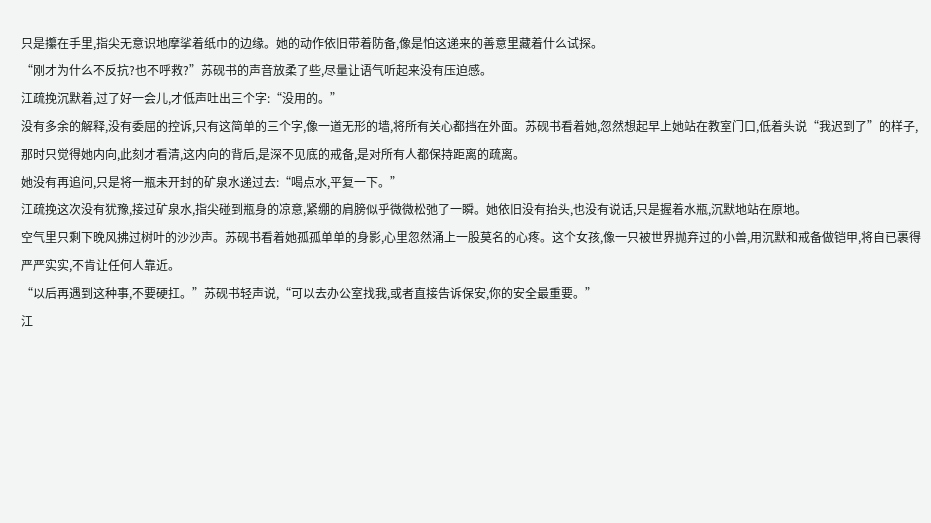只是攥在手里,指尖无意识地摩挲着纸巾的边缘。她的动作依旧带着防备,像是怕这递来的善意里藏着什么试探。
“刚才为什么不反抗?也不呼救?”苏砚书的声音放柔了些,尽量让语气听起来没有压迫感。
江疏挽沉默着,过了好一会儿,才低声吐出三个字:“没用的。”
没有多余的解释,没有委屈的控诉,只有这简单的三个字,像一道无形的墙,将所有关心都挡在外面。苏砚书看着她,忽然想起早上她站在教室门口,低着头说“我迟到了”的样子,那时只觉得她内向,此刻才看清,这内向的背后,是深不见底的戒备,是对所有人都保持距离的疏离。
她没有再追问,只是将一瓶未开封的矿泉水递过去:“喝点水,平复一下。”
江疏挽这次没有犹豫,接过矿泉水,指尖碰到瓶身的凉意,紧绷的肩膀似乎微微松弛了一瞬。她依旧没有抬头,也没有说话,只是握着水瓶,沉默地站在原地。
空气里只剩下晚风拂过树叶的沙沙声。苏砚书看着她孤孤单单的身影,心里忽然涌上一股莫名的心疼。这个女孩,像一只被世界抛弃过的小兽,用沉默和戒备做铠甲,将自已裹得严严实实,不肯让任何人靠近。
“以后再遇到这种事,不要硬扛。”苏砚书轻声说,“可以去办公室找我,或者直接告诉保安,你的安全最重要。”
江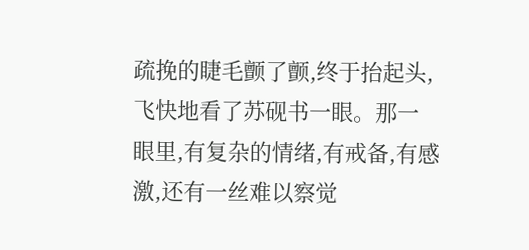疏挽的睫毛颤了颤,终于抬起头,飞快地看了苏砚书一眼。那一眼里,有复杂的情绪,有戒备,有感激,还有一丝难以察觉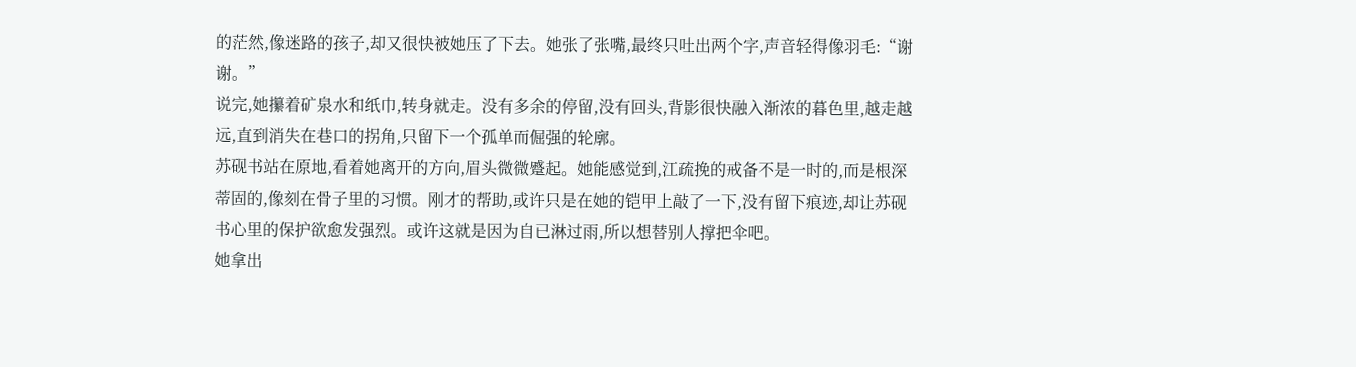的茫然,像迷路的孩子,却又很快被她压了下去。她张了张嘴,最终只吐出两个字,声音轻得像羽毛:“谢谢。”
说完,她攥着矿泉水和纸巾,转身就走。没有多余的停留,没有回头,背影很快融入渐浓的暮色里,越走越远,直到消失在巷口的拐角,只留下一个孤单而倔强的轮廓。
苏砚书站在原地,看着她离开的方向,眉头微微蹙起。她能感觉到,江疏挽的戒备不是一时的,而是根深蒂固的,像刻在骨子里的习惯。刚才的帮助,或许只是在她的铠甲上敲了一下,没有留下痕迹,却让苏砚书心里的保护欲愈发强烈。或许这就是因为自已淋过雨,所以想替别人撑把伞吧。
她拿出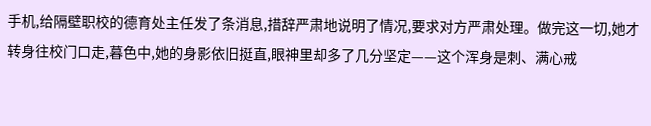手机,给隔壁职校的德育处主任发了条消息,措辞严肃地说明了情况,要求对方严肃处理。做完这一切,她才转身往校门口走,暮色中,她的身影依旧挺直,眼神里却多了几分坚定——这个浑身是刺、满心戒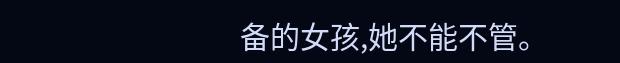备的女孩,她不能不管。